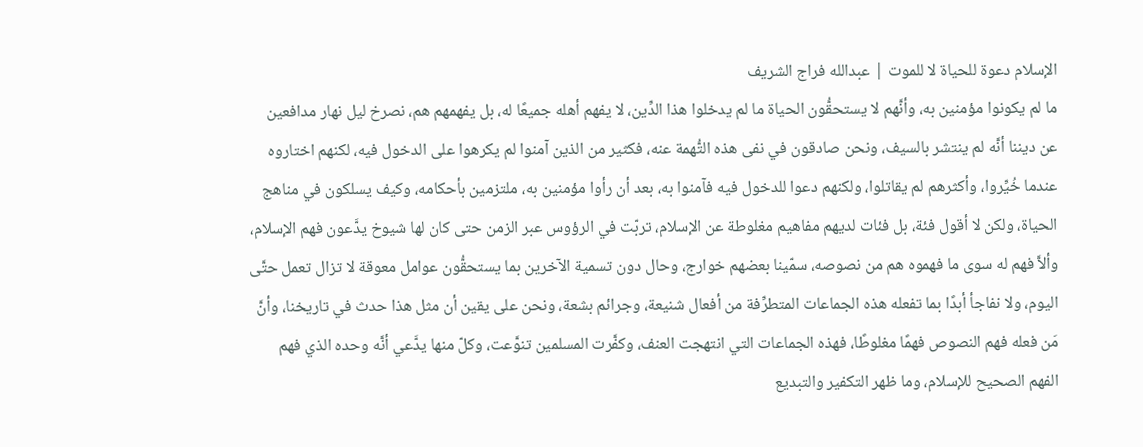الإسلام دعوة للحياة لا للموت | عبدالله فراج الشريف
ما لم يكونوا مؤمنين به، وأنَّهم لا يستحقُّون الحياة ما لم يدخلوا هذا الدِّين، لا يفهم أهله جميعًا له، بل يفهمهم هم، نصرخ ليل نهار مدافعين عن ديننا أنَّه لم ينتشر بالسيف، ونحن صادقون في نفى هذه التُّهمة عنه، فكثير من الذين آمنوا لم يكرهوا على الدخول فيه، لكنهم اختاروه عندما خُيِّروا، وأكثرهم لم يقاتلوا، ولكنهم دعوا للدخول فيه فآمنوا به، بعد أن رأوا مؤمنين به، ملتزمين بأحكامه، وكيف يسلكون في مناهج الحياة، ولكن لا أقول فئة، بل فئات لديهم مفاهيم مغلوطة عن الإسلام، تربّت في الرؤوس عبر الزمن حتى كان لها شيوخ يدَّعون فهم الإسلام، وألاَّ فهم له سوى ما فهموه هم من نصوصه، سمّينا بعضهم خوارج، وحال دون تسمية الآخرين بما يستحقُّون عوامل معوقة لا تزال تعمل حتَّى اليوم، ولا نفاجأ أبدًا بما تفعله هذه الجماعات المتطرِّفة من أفعال شنيعة، وجرائم بشعة، ونحن على يقين أن مثل هذا حدث في تاريخنا، وأنَّ مَن فعله فهم النصوص فهمًا مغلوطًا، فهذه الجماعات التي انتهجت العنف، وكفَّرت المسلمين تنوَّعت، وكلّ منها يدَّعي أنَّه وحده الذي فهم الفهم الصحيح للإسلام، وما ظهر التكفير والتبديع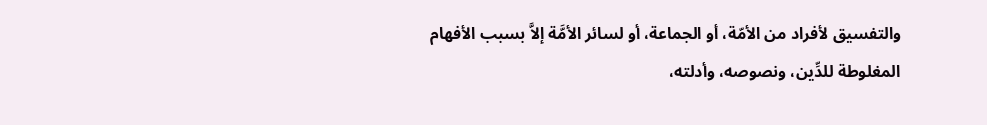والتفسيق لأفراد من الأمّة، أو الجماعة، أو لسائر الأمَّة إلاَّ بسبب الأفهام المغلوطة للدِّين، ونصوصه، وأدلته،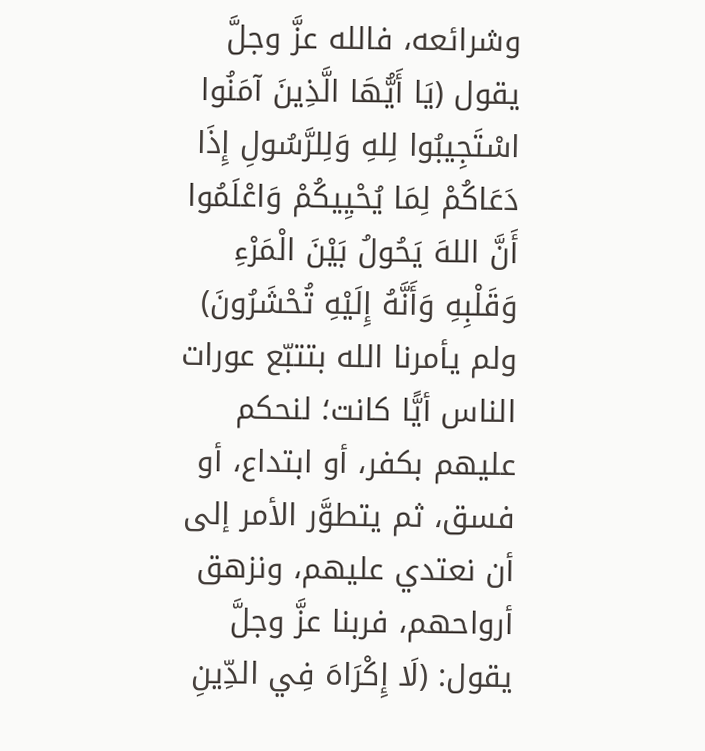وشرائعه، فالله عزَّ وجلَّ يقول (يَا أَيُّهَا الَّذِينَ آمَنُوا اسْتَجِيبُوا لِلهِ وَلِلرَّسُولِ إِذَا دَعَاكُمْ لِمَا يُحْيِيكُمْ وَاعْلَمُوا أَنَّ اللهَ يَحُولُ بَيْنَ الْمَرْءِ وَقَلْبِهِ وَأَنَّهُ إِلَيْهِ تُحْشَرُونَ) ولم يأمرنا الله بتتبّع عورات الناس أيًّا كانت؛ لنحكم عليهم بكفر، أو ابتداع، أو فسق، ثم يتطوَّر الأمر إلى أن نعتدي عليهم، ونزهق أرواحهم، فربنا عزَّ وجلَّ يقول: (لَا إِكْرَاهَ فِي الدِّينِ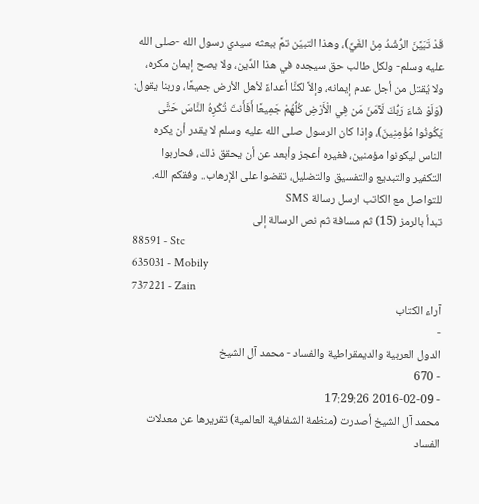قَدْ تَبَيَّنَ الرُّشْدُ مِنْ الغَيِّ)، وهذا التبيّن تمَّ ببعثه سيدي رسول الله -صلى الله عليه وسلم- ولكل طالب حق سيجده في هذا الدِّين، ولا يصح إيمان مكره، ولا يُقتل من أجل عدم إيمانه، وإلاَّ لكنَّا أعداءً لأهل الأرض جميعًا، وربنا يقول: (وَلَوْ شَاءَ رَبُّكَ لَآمَنَ مَن فِي الْأَرْضِ كُلُّهُمْ جَمِيعًا أَفَأَنتَ تُكْرِهُ النَّاسَ حَتَّى يَكُونُوا مُؤْمِنِينَ)، وإذا كان الرسول صلى الله عليه وسلم لا يقدر أن يكره الناس ليكونوا مؤمنين، فغيره أعجز وأبعد عن أن يحقق ذلك، فحاربوا التكفير والتبديع والتفسيق والتضليل، تقضوا على الإرهاب.. وفقكم الله.
للتواصل مع الكاتب ارسل رسالة SMS
تبدأ بالرمز (15) ثم مسافة ثم نص الرسالة إلى
88591 - Stc
635031 - Mobily
737221 - Zain
آراء الكتاب
-
الدول العربية والديمقراطية والفساد - محمد آل الشيخ
- 670
- 2016-02-09 17:29:26
محمد آل الشيخ أصدرت (منظمة الشفافية العالمية) تقريرها عن معدلات الفساد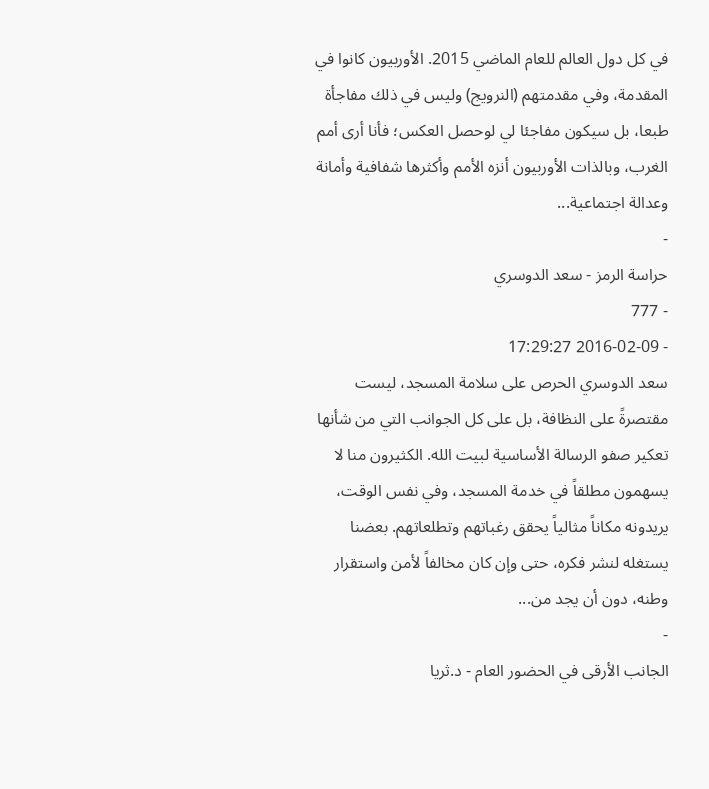في كل دول العالم للعام الماضي 2015. الأوربيون كانوا في المقدمة، وفي مقدمتهم (النرويج) وليس في ذلك مفاجأة طبعا، بل سيكون مفاجئا لي لوحصل العكس؛ فأنا أرى أمم الغرب، وبالذات الأوربيون أنزه الأمم وأكثرها شفافية وأمانة وعدالة اجتماعية...
-
حراسة الرمز - سعد الدوسري
- 777
- 2016-02-09 17:29:27
سعد الدوسري الحرص على سلامة المسجد، ليست مقتصرةً على النظافة، بل على كل الجوانب التي من شأنها تعكير صفو الرسالة الأساسية لبيت الله. الكثيرون منا لا يسهمون مطلقاً في خدمة المسجد، وفي نفس الوقت، يريدونه مكاناً مثالياً يحقق رغباتهم وتطلعاتهم. بعضنا يستغله لنشر فكره، حتى وإن كان مخالفاً لأمن واستقرار وطنه، دون أن يجد من...
-
الجانب الأرقى في الحضور العام - د.ثريا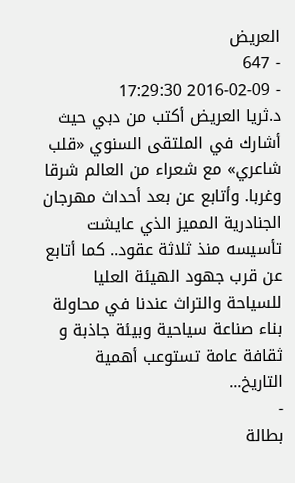العريض
- 647
- 2016-02-09 17:29:30
د.ثريا العريض أكتب من دبي حيث أشارك في الملتقى السنوي «قلب شاعري» مع شعراء من العالم شرقا وغربا. وأتابع عن بعد أحداث مهرجان الجنادرية المميز الذي عايشت تأسيسه منذ ثلاثة عقود.. كما أتابع عن قرب جهود الهيئة العليا للسياحة والتراث عندنا في محاولة بناء صناعة سياحية وبيئة جاذبة و ثقافة عامة تستوعب أهمية التاريخ...
-
بطالة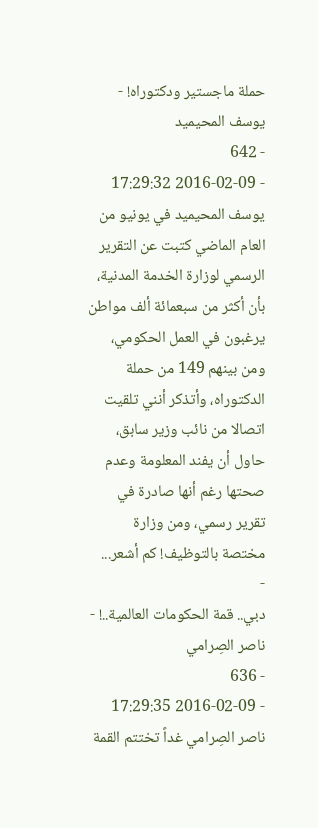حملة ماجستير ودكتوراه! - يوسف المحيميد
- 642
- 2016-02-09 17:29:32
يوسف المحيميد في يونيو من العام الماضي كتبت عن التقرير الرسمي لوزارة الخدمة المدنية، بأن أكثر من سبعمائة ألف مواطن يرغبون في العمل الحكومي، ومن بينهم 149 من حملة الدكتوراه، وأتذكر أنني تلقيت اتصالا من نائب وزير سابق، حاول أن يفند المعلومة وعدم صحتها رغم أنها صادرة في تقرير رسمي، ومن وزارة مختصة بالتوظيف! كم أشعر...
-
دبي.. قمة الحكومات العالمية..! - ناصر الصِرامي
- 636
- 2016-02-09 17:29:35
ناصر الصِرامي غداً تختتم القمة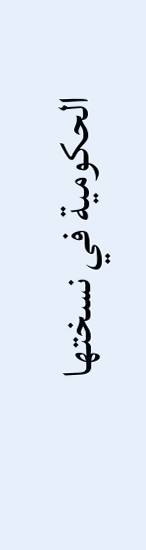الحكومية في نسختها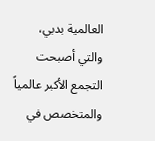العالمية بدبي، والتي أصبحت التجمع الأكبر عالمياً والمتخصص في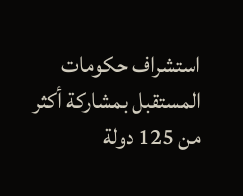استشراف حكومات المستقبل بمشاركة أكثر من 125 دولة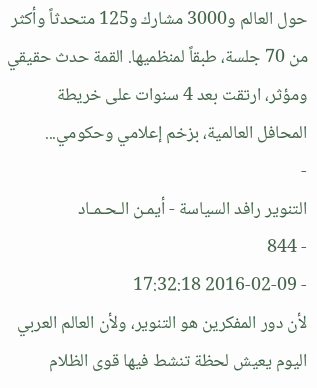حول العالم و3000 مشارك و125 متحدثاً وأكثر من 70 جلسة، طبقاً لمنظميها. القمة حدث حقيقي ومؤثر، ارتقت بعد 4 سنوات على خريطة المحافل العالمية، بزخم إعلامي وحكومي...
-
التنوير رافد السياسة - أيمـن الـحـمـاد
- 844
- 2016-02-09 17:32:18
لأن دور المفكرين هو التنوير، ولأن العالم العربي اليوم يعيش لحظة تنشط فيها قوى الظلام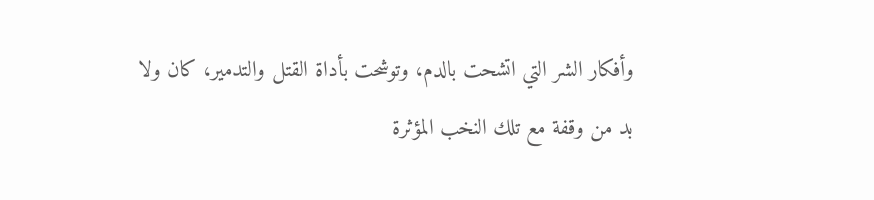وأفكار الشر التي اتشحت بالدم، وتوشحت بأداة القتل والتدمير، كان ولا بد من وقفة مع تلك النخب المؤثرة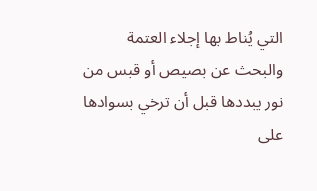التي يُناط بها إجلاء العتمة والبحث عن بصيص أو قبس من نور يبددها قبل أن ترخي بسوادها على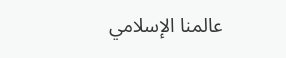عالمنا الإسلامي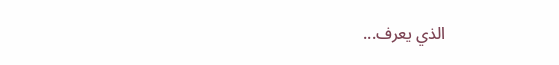الذي يعرف...